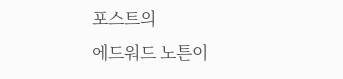포스트의
에드워드 노튼이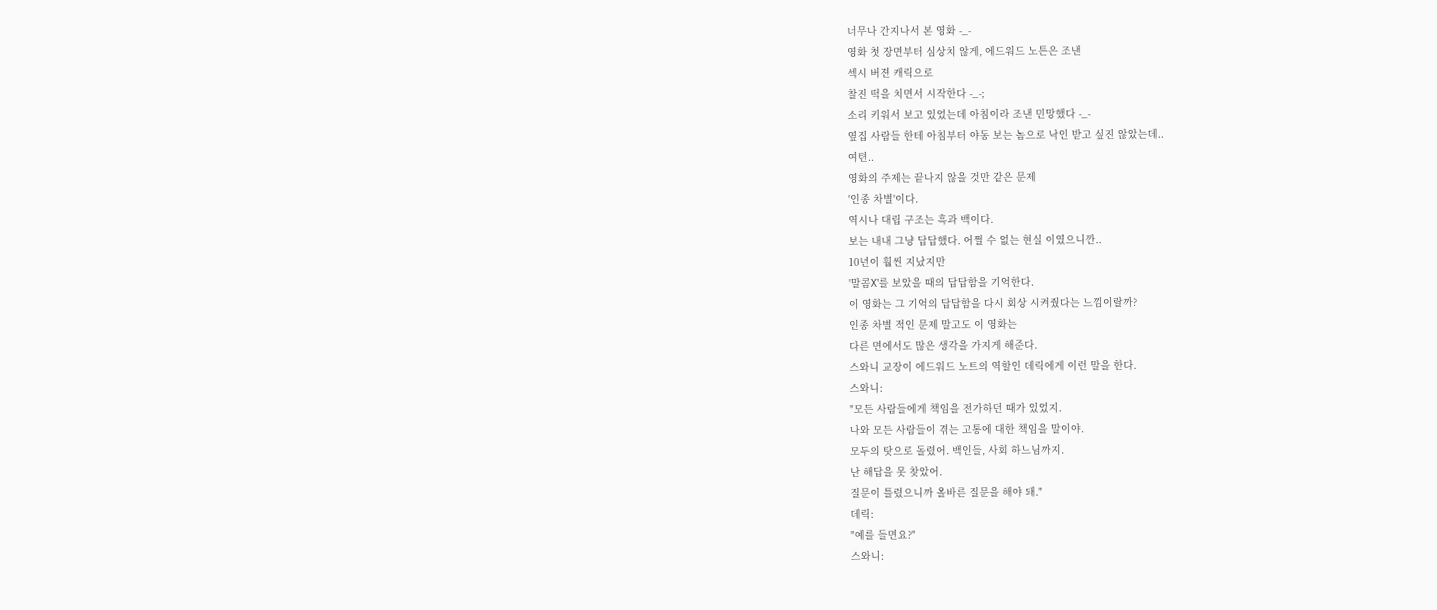너무나 간지나서 본 영화 -_-
영화 첫 장면부터 심상치 않게, 에드워드 노튼은 조낸
섹시 버젼 캐릭으로
찰진 떡을 치면서 시작한다 -_-;
소리 키워서 보고 있었는데 아침이라 조낸 민망했다 -_-
옆집 사람들 한테 아침부터 야동 보는 놈으로 낙인 받고 싶진 않았는데..
여텬..
영화의 주제는 끝나지 않을 것만 같은 문제
'인종 차별'이다.
역시나 대립 구조는 흑과 백이다.
보는 내내 그냥 답답했다. 어쩔 수 없는 현실 이였으니깐..
10년이 훨씬 지났지만
'말콤X'를 보았을 때의 답답함을 기억한다.
이 영화는 그 기억의 답답함을 다시 회상 시켜줬다는 느낌이랄까?
인종 차별 적인 문제 말고도 이 영화는
다른 면에서도 많은 생각을 가지게 해준다.
스와니 교장이 에드워드 노트의 역할인 데릭에게 이런 말을 한다.
스와니:
"모든 사람들에게 책임을 전가하던 때가 있었지.
나와 모든 사람들이 겪는 고통에 대한 책임을 말이야.
모두의 탓으로 돌렸어. 백인들, 사회 하느님까지.
난 해답을 못 찾았어.
질문이 틀렸으니까 올바른 질문을 해야 돼."
데릭:
"예를 들면요?"
스와니: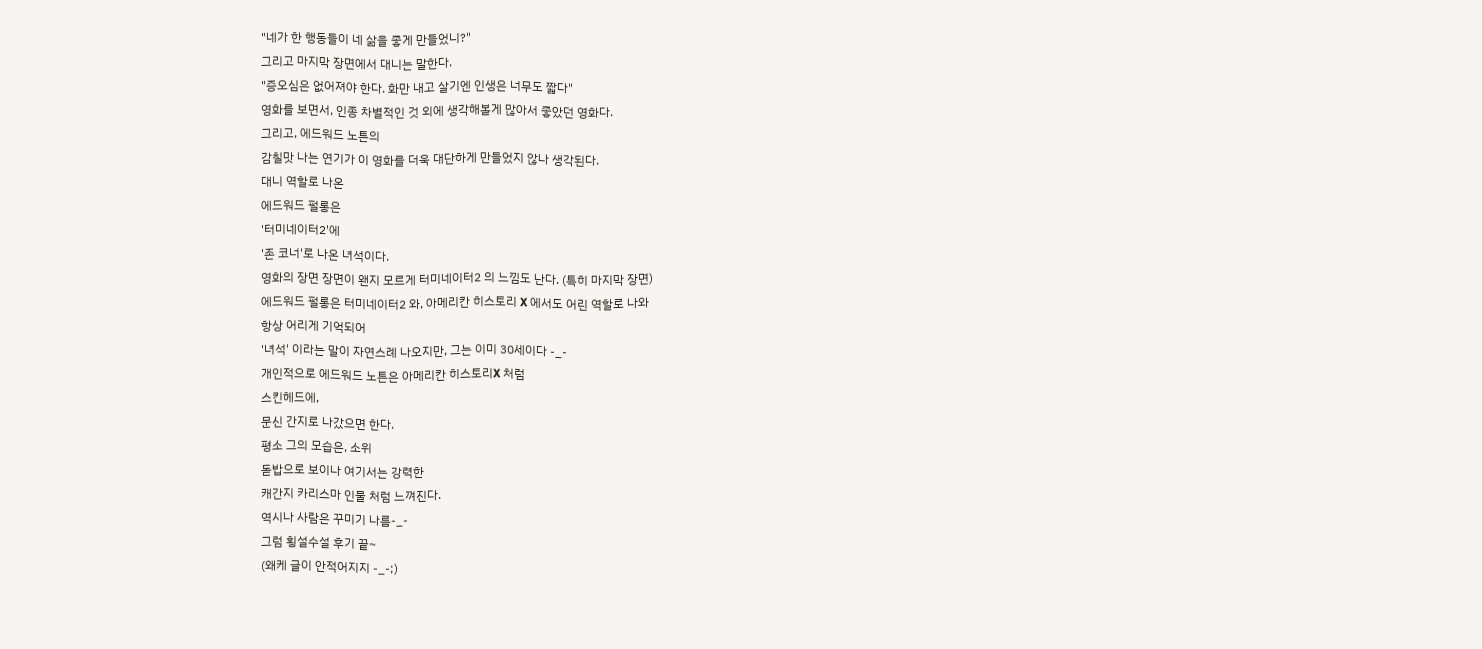"네가 한 행동들이 네 삶을 좋게 만들었니?"
그리고 마지막 장면에서 대니는 말한다.
"증오심은 없어져야 한다. 화만 내고 살기엔 인생은 너무도 짧다"
영화를 보면서, 인종 차별적인 것 외에 생각해볼게 많아서 좋았던 영화다.
그리고, 에드워드 노튼의
감칠맛 나는 연기가 이 영화를 더욱 대단하게 만들었지 않나 생각된다.
대니 역할로 나온
에드워드 펄롱은
'터미네이터2'에
'존 코너'로 나온 녀석이다.
영화의 장면 장면이 왠지 모르게 터미네이터2 의 느낌도 난다. (특히 마지막 장면)
에드워드 펄롱은 터미네이터2 와, 아메리칸 히스토리 X 에서도 어린 역할로 나와
항상 어리게 기억되어
'녀석' 이라는 말이 자연스례 나오지만, 그는 이미 30세이다 -_-
개인적으로 에드워드 노튼은 아메리칸 히스토리X 처럼
스킨헤드에,
문신 간지로 나갔으면 한다.
평소 그의 모습은, 소위
돋밥으로 보이나 여기서는 강력한
캐간지 카리스마 인물 처럼 느껴진다.
역시나 사람은 꾸미기 나름-_-
그럼 횡설수설 후기 끝~
(왜케 글이 안적어지지 -_-;)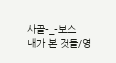사골-_-보스
내가 본 것들/영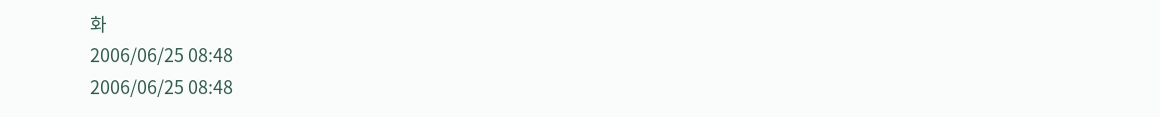화
2006/06/25 08:48
2006/06/25 08:48